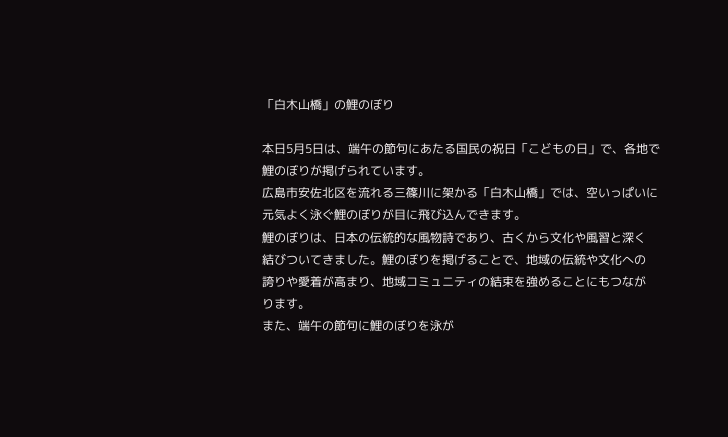「白木山橋」の鯉のぼり

本日5月5日は、端午の節句にあたる国民の祝日「こどもの日」で、各地で
鯉のぼりが掲げられています。
広島市安佐北区を流れる三篠川に架かる「白木山橋」では、空いっぱいに
元気よく泳ぐ鯉のぼりが目に飛び込んできます。
鯉のぼりは、日本の伝統的な風物詩であり、古くから文化や風習と深く
結びついてきました。鯉のぼりを掲げることで、地域の伝統や文化への
誇りや愛着が高まり、地域コミュニティの結束を強めることにもつなが
ります。
また、端午の節句に鯉のぼりを泳が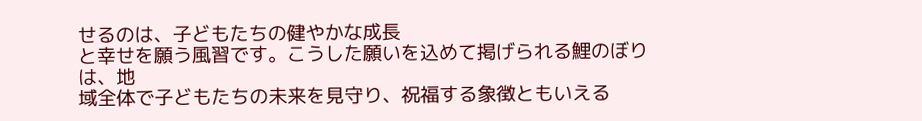せるのは、子どもたちの健やかな成長
と幸せを願う風習です。こうした願いを込めて掲げられる鯉のぼりは、地
域全体で子どもたちの未来を見守り、祝福する象徴ともいえる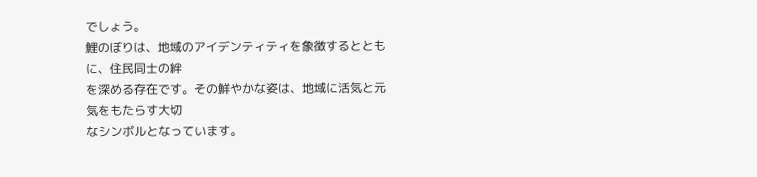でしょう。
鯉のぼりは、地域のアイデンティティを象徴するとともに、住民同士の絆
を深める存在です。その鮮やかな姿は、地域に活気と元気をもたらす大切
なシンボルとなっています。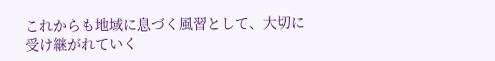これからも地域に息づく風習として、大切に受け継がれていく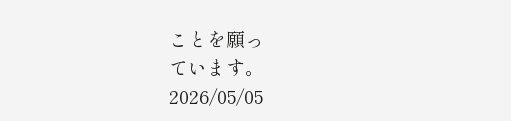ことを願っ
ています。
2026/05/05